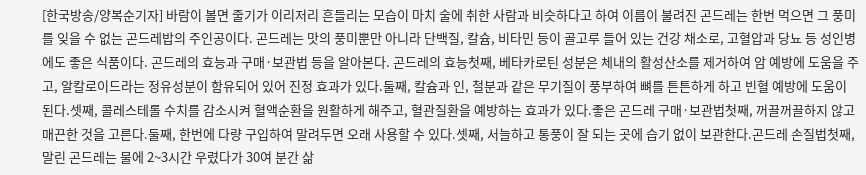[한국방송/양복순기자] 바람이 볼면 줄기가 이리저리 흔들리는 모습이 마치 술에 취한 사람과 비슷하다고 하여 이름이 불려진 곤드레는 한번 먹으면 그 풍미를 잊을 수 없는 곤드레밥의 주인공이다. 곤드레는 맛의 풍미뿐만 아니라 단백질, 칼슘, 비타민 등이 골고루 들어 있는 건강 채소로, 고혈압과 당뇨 등 성인병에도 좋은 식품이다. 곤드레의 효능과 구매·보관법 등을 알아본다. 곤드레의 효능첫째, 베타카로틴 성분은 체내의 활성산소를 제거하여 암 예방에 도움을 주고, 알칼로이드라는 정유성분이 함유되어 있어 진정 효과가 있다.둘째, 칼슘과 인, 철분과 같은 무기질이 풍부하여 뼈를 튼튼하게 하고 빈혈 예방에 도움이 된다.셋째, 콜레스테롤 수치를 감소시켜 혈액순환을 원활하게 해주고, 혈관질환을 예방하는 효과가 있다.좋은 곤드레 구매·보관법첫째, 꺼끌꺼끌하지 않고 매끈한 것을 고른다.둘째, 한번에 다량 구입하여 말려두면 오래 사용할 수 있다.셋째, 서늘하고 통풍이 잘 되는 곳에 습기 없이 보관한다.곤드레 손질법첫째, 말린 곤드레는 물에 2~3시간 우렸다가 30여 분간 삶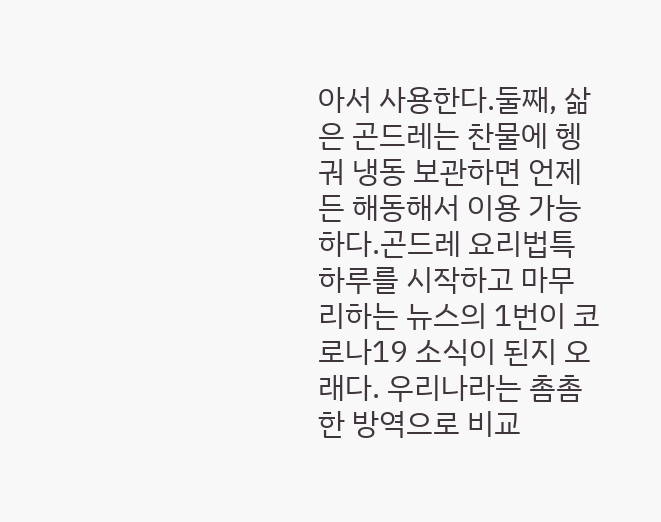아서 사용한다.둘째, 삶은 곤드레는 찬물에 헹궈 냉동 보관하면 언제든 해동해서 이용 가능하다.곤드레 요리법특
하루를 시작하고 마무리하는 뉴스의 1번이 코로나19 소식이 된지 오래다. 우리나라는 촘촘한 방역으로 비교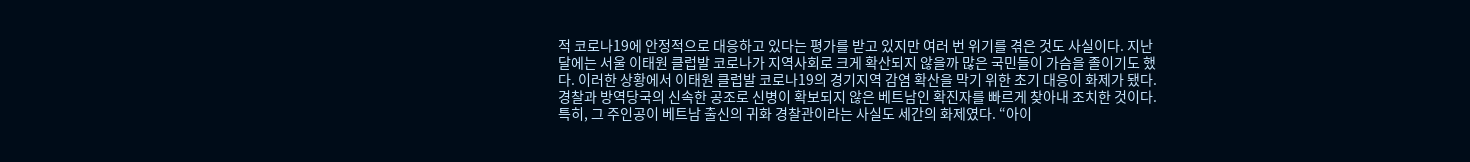적 코로나19에 안정적으로 대응하고 있다는 평가를 받고 있지만 여러 번 위기를 겪은 것도 사실이다. 지난달에는 서울 이태원 클럽발 코로나가 지역사회로 크게 확산되지 않을까 많은 국민들이 가슴을 졸이기도 했다. 이러한 상황에서 이태원 클럽발 코로나19의 경기지역 감염 확산을 막기 위한 초기 대응이 화제가 됐다. 경찰과 방역당국의 신속한 공조로 신병이 확보되지 않은 베트남인 확진자를 빠르게 찾아내 조치한 것이다. 특히, 그 주인공이 베트남 출신의 귀화 경찰관이라는 사실도 세간의 화제였다. “아이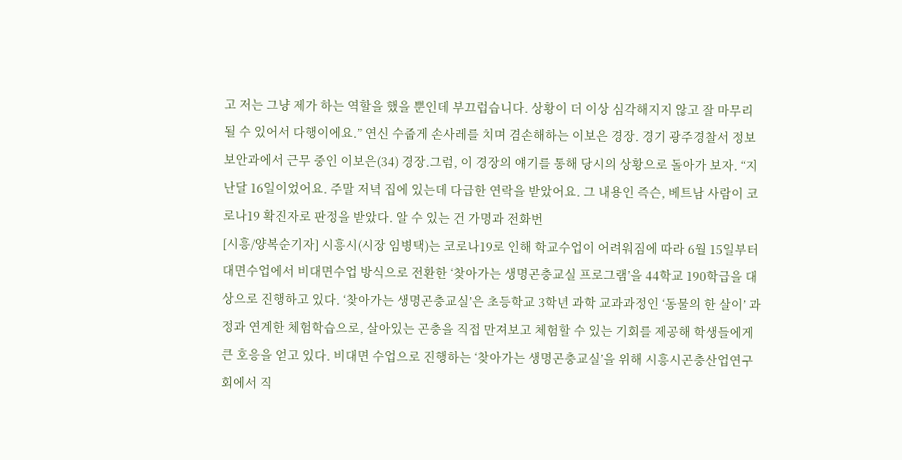고 저는 그냥 제가 하는 역할을 했을 뿐인데 부끄럽습니다. 상황이 더 이상 심각해지지 않고 잘 마무리 될 수 있어서 다행이에요.” 연신 수줍게 손사레를 치며 겸손해하는 이보은 경장. 경기 광주경찰서 정보보안과에서 근무 중인 이보은(34) 경장.그럼, 이 경장의 얘기를 통해 당시의 상황으로 돌아가 보자. “지난달 16일이었어요. 주말 저녁 집에 있는데 다급한 연락을 받았어요. 그 내용인 즉슨, 베트남 사람이 코로나19 확진자로 판정을 받았다. 알 수 있는 건 가명과 전화번
[시흥/양복순기자] 시흥시(시장 임병택)는 코로나19로 인해 학교수업이 어려워짐에 따라 6월 15일부터 대면수업에서 비대면수업 방식으로 전환한 ‘찾아가는 생명곤충교실 프로그램’을 44학교 190학급을 대상으로 진행하고 있다. ‘찾아가는 생명곤충교실’은 초등학교 3학년 과학 교과과정인 ‘동물의 한 살이’ 과정과 연계한 체험학습으로, 살아있는 곤충을 직접 만져보고 체험할 수 있는 기회를 제공해 학생들에게 큰 호응을 얻고 있다. 비대면 수업으로 진행하는 ‘찾아가는 생명곤충교실’을 위해 시흥시곤충산업연구회에서 직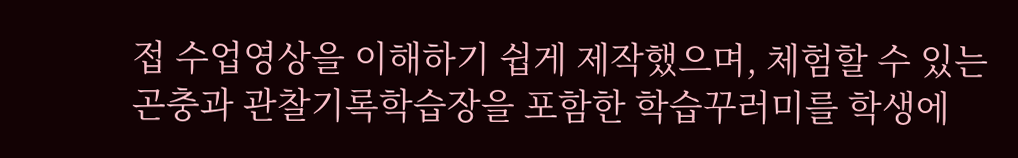접 수업영상을 이해하기 쉽게 제작했으며, 체험할 수 있는 곤충과 관찰기록학습장을 포함한 학습꾸러미를 학생에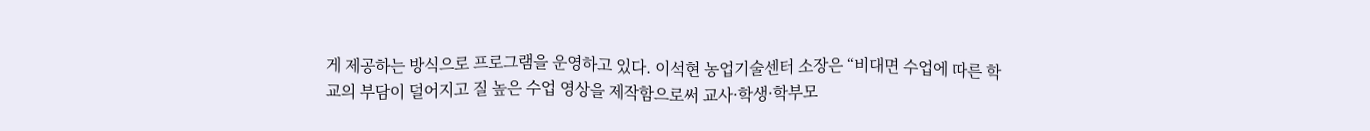게 제공하는 방식으로 프로그램을 운영하고 있다. 이석현 농업기술센터 소장은 “비대면 수업에 따른 학교의 부담이 덜어지고 질 높은 수업 영상을 제작함으로써 교사·학생·학부모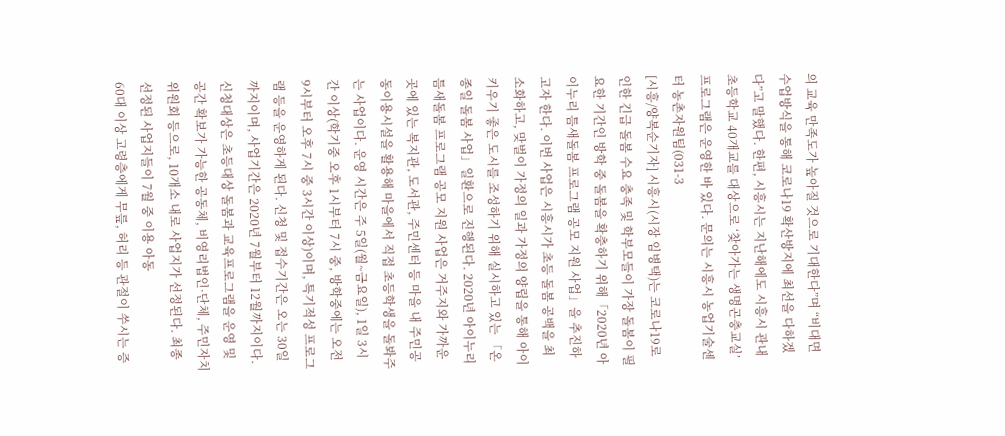의 교육 만족도가 높아질 것으로 기대한다”며 “비대면 수업방식을 통해 코로나19 확산방지에 최선을 다하겠다”고 말했다. 한편, 시흥시는 지난해에도 시흥시 관내 초등학교 40개교를 대상으로 ‘찾아가는 생명곤충교실’ 프로그램은 운영한 바 있다. 문의는 시흥시 농업기술센터 농촌자원팀(031-3
[시흥/양복순기자] 시흥시(시장 임병택)는 코로나19로 인한 긴급 돌봄 수요 충족 및 학부모들이 가장 돌봄이 필요한 기간인 방학 중 돌봄을 확충하기 위해「2020년 아이누리 틈새돌봄 프로그램 공모 지원 사업」을 추진하고자 한다. 이번 사업은 시흥시가 초등 돌봄 공백을 최소화하고, 맞벌이 가정의 일과 가정의 양립을 통해 아이 키우기 좋은 도시를 조성하기 위해 실시하고 있는 「온종일 돌봄 사업」일환으로 진행된다. 2020년 아이누리 틈새돌봄 프로그램 공모 지원 사업은 거주지와 가까운 곳에 있는 복지관, 도서관, 주민센터 등 마을 내 주민공동이용시설을 활용해 마을에서 직접 초등학생을 돌봐주는 사업이다. 운영 시간은 주 5일(월~금요일), 1일 3시간 이상(학기중 오후 1시부터 7시 중, 방학중에는 오전 9시부터 오후 7시 중 3시간 이상)이며, 특기적성 프로그램 등을 운영하게 된다. 신청 및 접수기간은 오는 30일까지이며, 사업기간은 2020년 7월부터 12월까지이다. 신청대상은 초등대상 돌봄과 교육프로그램을 운영 및 공간 확보가 가능한 공동체, 비영리법인·단체, 주민자치위원회 등으로, 10개소 내로 사업지가 선정된다. 최종 선정된 사업지들이 7월 중 이용 아동
60대 이상 고령층에게 무릎, 허리 등 관절이 쑤시는 증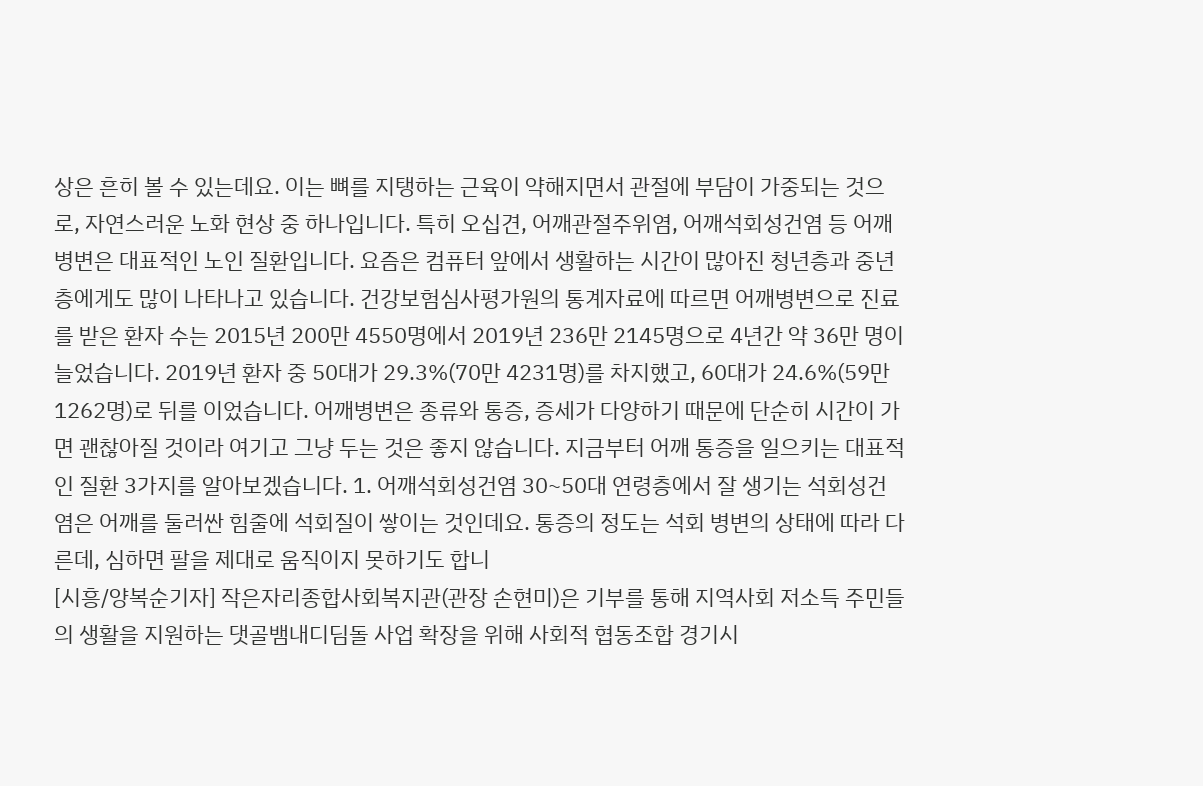상은 흔히 볼 수 있는데요. 이는 뼈를 지탱하는 근육이 약해지면서 관절에 부담이 가중되는 것으로, 자연스러운 노화 현상 중 하나입니다. 특히 오십견, 어깨관절주위염, 어깨석회성건염 등 어깨병변은 대표적인 노인 질환입니다. 요즘은 컴퓨터 앞에서 생활하는 시간이 많아진 청년층과 중년층에게도 많이 나타나고 있습니다. 건강보험심사평가원의 통계자료에 따르면 어깨병변으로 진료를 받은 환자 수는 2015년 200만 4550명에서 2019년 236만 2145명으로 4년간 약 36만 명이 늘었습니다. 2019년 환자 중 50대가 29.3%(70만 4231명)를 차지했고, 60대가 24.6%(59만 1262명)로 뒤를 이었습니다. 어깨병변은 종류와 통증, 증세가 다양하기 때문에 단순히 시간이 가면 괜찮아질 것이라 여기고 그냥 두는 것은 좋지 않습니다. 지금부터 어깨 통증을 일으키는 대표적인 질환 3가지를 알아보겠습니다. 1. 어깨석회성건염 30~50대 연령층에서 잘 생기는 석회성건염은 어깨를 둘러싼 힘줄에 석회질이 쌓이는 것인데요. 통증의 정도는 석회 병변의 상태에 따라 다른데, 심하면 팔을 제대로 움직이지 못하기도 합니
[시흥/양복순기자] 작은자리종합사회복지관(관장 손현미)은 기부를 통해 지역사회 저소득 주민들의 생활을 지원하는 댓골뱀내디딤돌 사업 확장을 위해 사회적 협동조합 경기시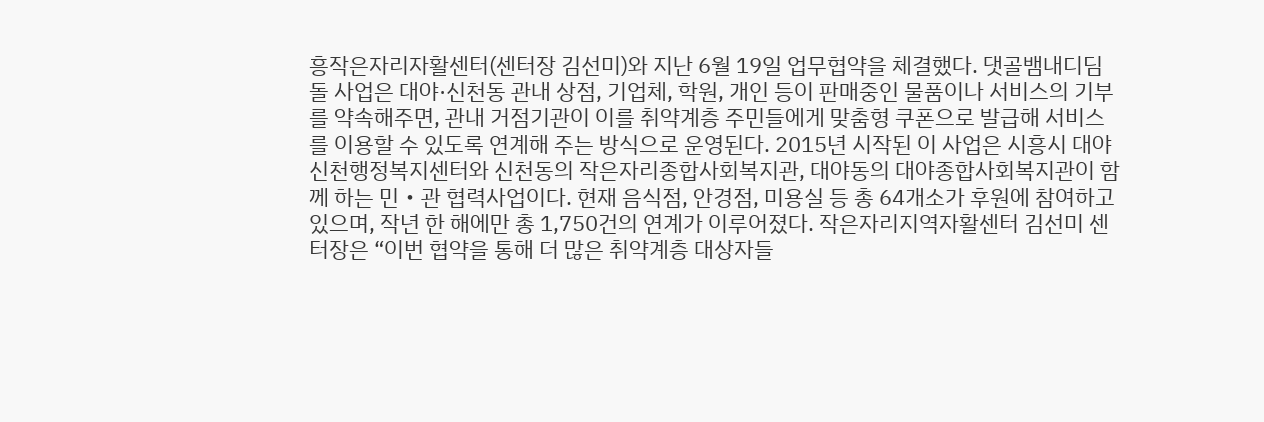흥작은자리자활센터(센터장 김선미)와 지난 6월 19일 업무협약을 체결했다. 댓골뱀내디딤돌 사업은 대야·신천동 관내 상점, 기업체, 학원, 개인 등이 판매중인 물품이나 서비스의 기부를 약속해주면, 관내 거점기관이 이를 취약계층 주민들에게 맞춤형 쿠폰으로 발급해 서비스를 이용할 수 있도록 연계해 주는 방식으로 운영된다. 2015년 시작된 이 사업은 시흥시 대야신천행정복지센터와 신천동의 작은자리종합사회복지관, 대야동의 대야종합사회복지관이 함께 하는 민・관 협력사업이다. 현재 음식점, 안경점, 미용실 등 총 64개소가 후원에 참여하고 있으며, 작년 한 해에만 총 1,750건의 연계가 이루어졌다. 작은자리지역자활센터 김선미 센터장은 “이번 협약을 통해 더 많은 취약계층 대상자들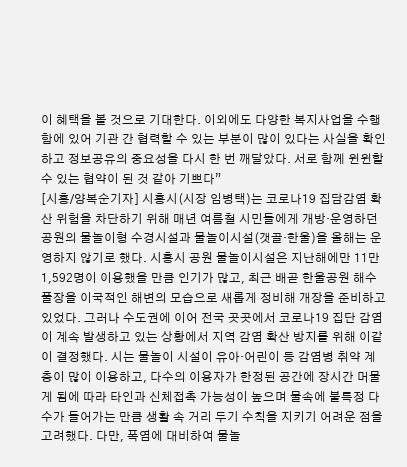이 혜택을 볼 것으로 기대한다. 이외에도 다양한 복지사업을 수행함에 있어 기관 간 협력할 수 있는 부분이 많이 있다는 사실을 확인하고 정보공유의 중요성을 다시 한 번 깨달았다. 서로 함께 윈윈할 수 있는 협약이 된 것 같아 기쁘다”
[시흥/양복순기자] 시흥시(시장 임병택)는 코로나19 집담감염 확산 위험을 차단하기 위해 매년 여름철 시민들에게 개방·운영하던 공원의 물놀이형 수경시설과 물놀이시설(갯골·한울)을 올해는 운영하지 않기로 했다. 시흥시 공원 물놀이시설은 지난해에만 11만1,592명이 이용했을 만큼 인기가 많고, 최근 배곧 한울공원 해수풀장을 이국적인 해변의 모습으로 새롭게 정비해 개장을 준비하고 있었다. 그러나 수도권에 이어 전국 곳곳에서 코로나19 집단 감염이 계속 발생하고 있는 상황에서 지역 감염 확산 방지를 위해 이같이 결정했다. 시는 물놀이 시설이 유아·어린이 등 감염병 취약 계층이 많이 이용하고, 다수의 이용자가 한정된 공간에 장시간 머물게 됨에 따라 타인과 신체접촉 가능성이 높으며 물속에 불특정 다수가 들어가는 만큼 생활 속 거리 두기 수칙을 지키기 어려운 점을 고려했다. 다만, 폭염에 대비하여 물놀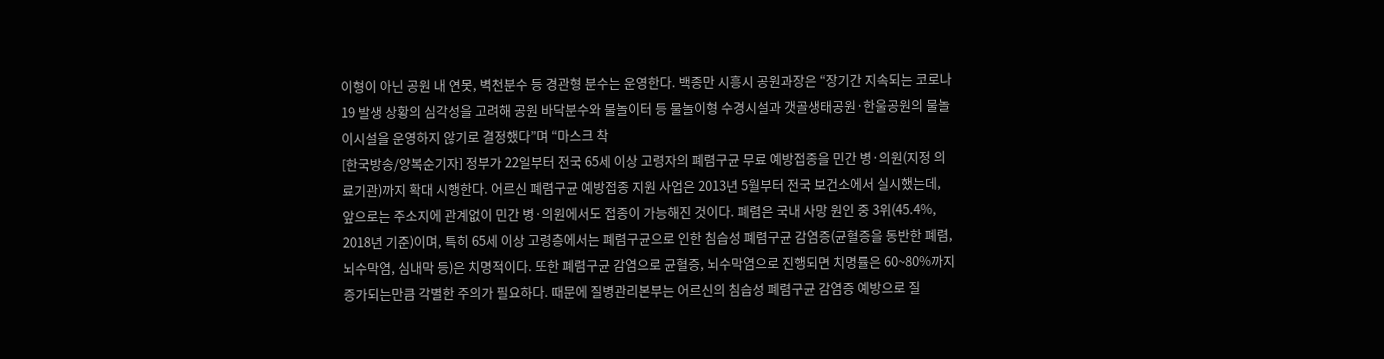이형이 아닌 공원 내 연못, 벽천분수 등 경관형 분수는 운영한다. 백종만 시흥시 공원과장은 “장기간 지속되는 코로나19 발생 상황의 심각성을 고려해 공원 바닥분수와 물놀이터 등 물놀이형 수경시설과 갯골생태공원·한울공원의 물놀이시설을 운영하지 않기로 결정했다”며 “마스크 착
[한국방송/양복순기자] 정부가 22일부터 전국 65세 이상 고령자의 폐렴구균 무료 예방접종을 민간 병·의원(지정 의료기관)까지 확대 시행한다. 어르신 폐렴구균 예방접종 지원 사업은 2013년 5월부터 전국 보건소에서 실시했는데, 앞으로는 주소지에 관계없이 민간 병·의원에서도 접종이 가능해진 것이다. 폐렴은 국내 사망 원인 중 3위(45.4%, 2018년 기준)이며, 특히 65세 이상 고령층에서는 폐렴구균으로 인한 침습성 폐렴구균 감염증(균혈증을 동반한 폐렴, 뇌수막염, 심내막 등)은 치명적이다. 또한 폐렴구균 감염으로 균혈증, 뇌수막염으로 진행되면 치명률은 60~80%까지 증가되는만큼 각별한 주의가 필요하다. 때문에 질병관리본부는 어르신의 침습성 폐렴구균 감염증 예방으로 질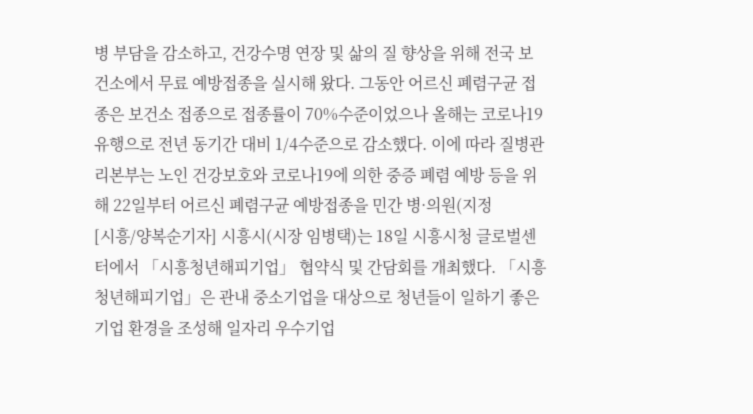병 부담을 감소하고, 건강수명 연장 및 삶의 질 향상을 위해 전국 보건소에서 무료 예방접종을 실시해 왔다. 그동안 어르신 폐렴구균 접종은 보건소 접종으로 접종률이 70%수준이었으나 올해는 코로나19 유행으로 전년 동기간 대비 1/4수준으로 감소했다. 이에 따라 질병관리본부는 노인 건강보호와 코로나19에 의한 중증 폐렴 예방 등을 위해 22일부터 어르신 폐렴구균 예방접종을 민간 병·의원(지정
[시흥/양복순기자] 시흥시(시장 임병택)는 18일 시흥시청 글로벌센터에서 「시흥청년해피기업」 협약식 및 간담회를 개최했다. 「시흥청년해피기업」은 관내 중소기업을 대상으로 청년들이 일하기 좋은 기업 환경을 조성해 일자리 우수기업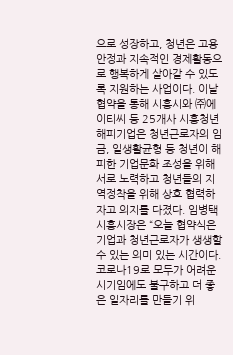으로 성장하고, 청년은 고용 안정과 지속적인 경제활동으로 행복하게 살아갈 수 있도록 지원하는 사업이다. 이날 협약을 통해 시흥시와 ㈜에이티씨 등 25개사 시흥청년해피기업은 청년근로자의 임금, 일생활균형 등 청년이 해피한 기업문화 조성을 위해 서로 노력하고 청년들의 지역정착을 위해 상호 협력하자고 의지를 다졌다. 임병택 시흥시장은 “오늘 협약식은 기업과 청년근로자가 생생할 수 있는 의미 있는 시간이다. 코로나19로 모두가 어려운 시기임에도 불구하고 더 좋은 일자리를 만들기 위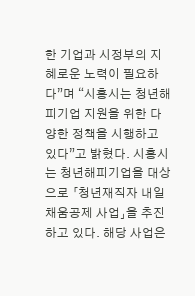한 기업과 시정부의 지혜로운 노력이 필요하다”며 “시흥시는 청년해피기업 지원을 위한 다양한 정책을 시행하고 있다”고 밝혔다. 시흥시는 청년해피기업을 대상으로 「청년재직자 내일채움공제 사업」을 추진하고 있다. 해당 사업은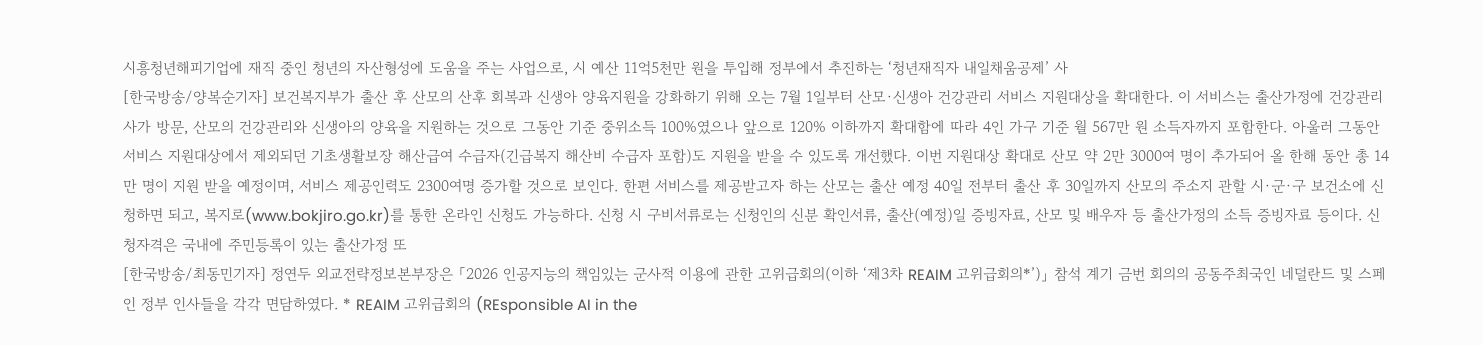시흥청년해피기업에 재직 중인 청년의 자산형성에 도움을 주는 사업으로, 시 예산 11억5천만 원을 투입해 정부에서 추진하는 ‘청년재직자 내일채움공제’ 사
[한국방송/양복순기자] 보건복지부가 출산 후 산모의 산후 회복과 신생아 양육지원을 강화하기 위해 오는 7월 1일부터 산모·신생아 건강관리 서비스 지원대상을 확대한다. 이 서비스는 출산가정에 건강관리사가 방문, 산모의 건강관리와 신생아의 양육을 지원하는 것으로 그동안 기준 중위소득 100%였으나 앞으로 120% 이하까지 확대함에 따라 4인 가구 기준 월 567만 원 소득자까지 포함한다. 아울러 그동안 서비스 지원대상에서 제외되던 기초생활보장 해산급여 수급자(긴급복지 해산비 수급자 포함)도 지원을 받을 수 있도록 개선했다. 이번 지원대상 확대로 산모 약 2만 3000여 명이 추가되어 올 한해 동안 총 14만 명이 지원 받을 예정이며, 서비스 제공인력도 2300여명 증가할 것으로 보인다. 한편 서비스를 제공받고자 하는 산모는 출산 예정 40일 전부터 출산 후 30일까지 산모의 주소지 관할 시·군·구 보건소에 신청하면 되고, 복지로(www.bokjiro.go.kr)를 통한 온라인 신청도 가능하다. 신청 시 구비서류로는 신청인의 신분 확인서류, 출산(예정)일 증빙자료, 산모 및 배우자 등 출산가정의 소득 증빙자료 등이다. 신청자격은 국내에 주민등록이 있는 출산가정 또
[한국방송/최동민기자] 정연두 외교전략정보본부장은 「2026 인공지능의 책임있는 군사적 이용에 관한 고위급회의(이하 ‘제3차 REAIM 고위급회의*’)」 참석 계기 금번 회의의 공동주최국인 네덜란드 및 스페인 정부 인사들을 각각 면담하였다. * REAIM 고위급회의 (REsponsible AI in the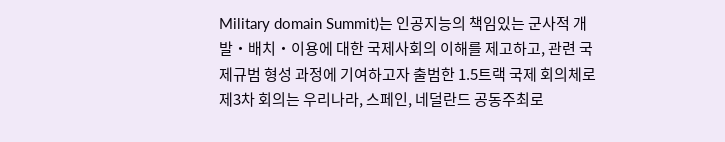Military domain Summit)는 인공지능의 책임있는 군사적 개발‧배치‧이용에 대한 국제사회의 이해를 제고하고, 관련 국제규범 형성 과정에 기여하고자 출범한 1.5트랙 국제 회의체로 제3차 회의는 우리나라, 스페인, 네덜란드 공동주최로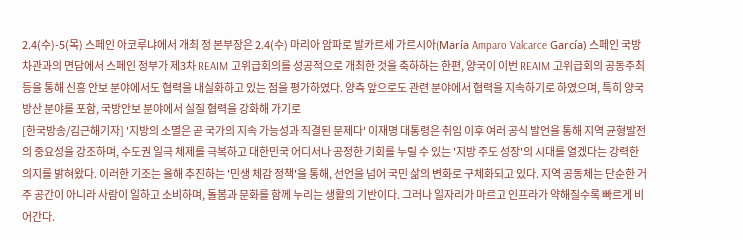2.4(수)-5(목) 스페인 아코루냐에서 개최 정 본부장은 2.4(수) 마리아 암파로 발카르세 가르시아(María Amparo Valcarce García) 스페인 국방차관과의 면담에서 스페인 정부가 제3차 REAIM 고위급회의를 성공적으로 개최한 것을 축하하는 한편, 양국이 이번 REAIM 고위급회의 공동주최 등을 통해 신흥 안보 분야에서도 협력을 내실화하고 있는 점을 평가하였다. 양측 앞으로도 관련 분야에서 협력을 지속하기로 하였으며, 특히 양국 방산 분야를 포함, 국방안보 분야에서 실질 협력을 강화해 가기로
[한국방송/김근해기자] '지방의 소멸은 곧 국가의 지속 가능성과 직결된 문제다' 이재명 대통령은 취임 이후 여러 공식 발언을 통해 지역 균형발전의 중요성을 강조하며, 수도권 일극 체제를 극복하고 대한민국 어디서나 공정한 기회를 누릴 수 있는 '지방 주도 성장'의 시대를 열겠다는 강력한 의지를 밝혀왔다. 이러한 기조는 올해 추진하는 '민생 체감 정책'을 통해, 선언을 넘어 국민 삶의 변화로 구체화되고 있다. 지역 공동체는 단순한 거주 공간이 아니라 사람이 일하고 소비하며, 돌봄과 문화를 함께 누리는 생활의 기반이다. 그러나 일자리가 마르고 인프라가 약해질수록 빠르게 비어간다.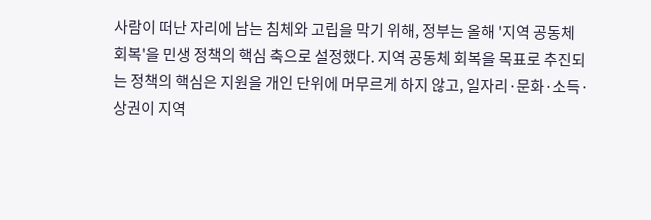사람이 떠난 자리에 남는 침체와 고립을 막기 위해, 정부는 올해 '지역 공동체 회복'을 민생 정책의 핵심 축으로 설정했다. 지역 공동체 회복을 목표로 추진되는 정책의 핵심은 지원을 개인 단위에 머무르게 하지 않고, 일자리·문화·소득·상권이 지역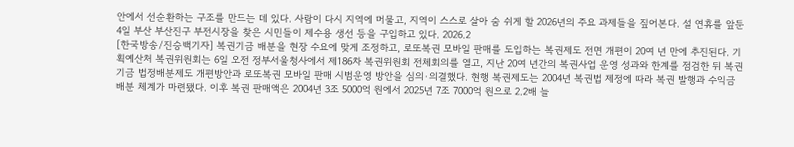안에서 선순환하는 구조를 만드는 데 있다. 사람이 다시 지역에 머물고, 지역이 스스로 살아 숨 쉬게 할 2026년의 주요 과제들을 짚어본다. 설 연휴를 앞둔 4일 부산 부산진구 부전시장을 찾은 시민들이 제수용 생선 등을 구입하고 있다. 2026.2
[한국방송/진승백기자] 복권기금 배분을 현장 수요에 맞게 조정하고, 로또복권 모바일 판매를 도입하는 복권제도 전면 개편이 20여 년 만에 추진된다. 기획예산처 복권위원회는 6일 오전 정부서울청사에서 제186차 복권위원회 전체회의를 열고, 지난 20여 년간의 복권사업 운영 성과와 한계를 점검한 뒤 복권기금 법정배분제도 개편방안과 로또복권 모바일 판매 시범운영 방안을 심의·의결했다. 현행 복권제도는 2004년 복권법 제정에 따라 복권 발행과 수익금 배분 체계가 마련됐다. 이후 복권 판매액은 2004년 3조 5000억 원에서 2025년 7조 7000억 원으로 2.2배 늘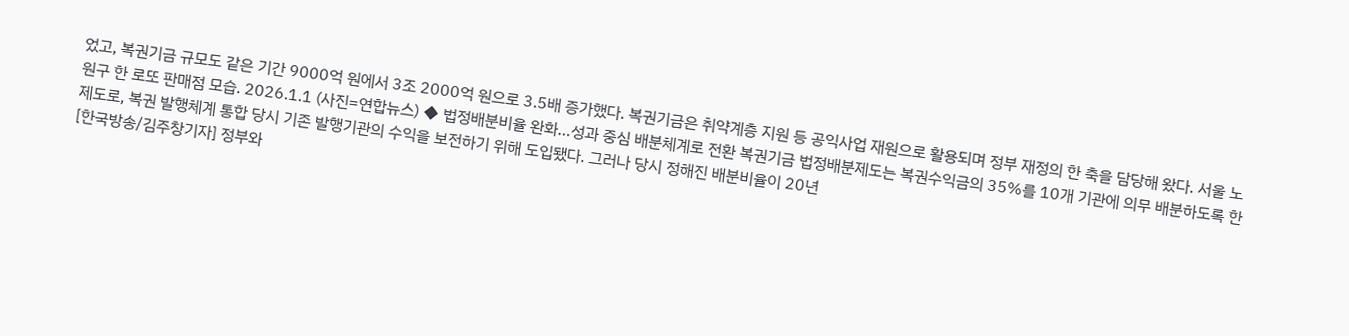었고, 복권기금 규모도 같은 기간 9000억 원에서 3조 2000억 원으로 3.5배 증가했다. 복권기금은 취약계층 지원 등 공익사업 재원으로 활용되며 정부 재정의 한 축을 담당해 왔다. 서울 노원구 한 로또 판매점 모습. 2026.1.1 (사진=연합뉴스) ◆ 법정배분비율 완화…성과 중심 배분체계로 전환 복권기금 법정배분제도는 복권수익금의 35%를 10개 기관에 의무 배분하도록 한 제도로, 복권 발행체계 통합 당시 기존 발행기관의 수익을 보전하기 위해 도입됐다. 그러나 당시 정해진 배분비율이 20년
[한국방송/김주창기자] 정부와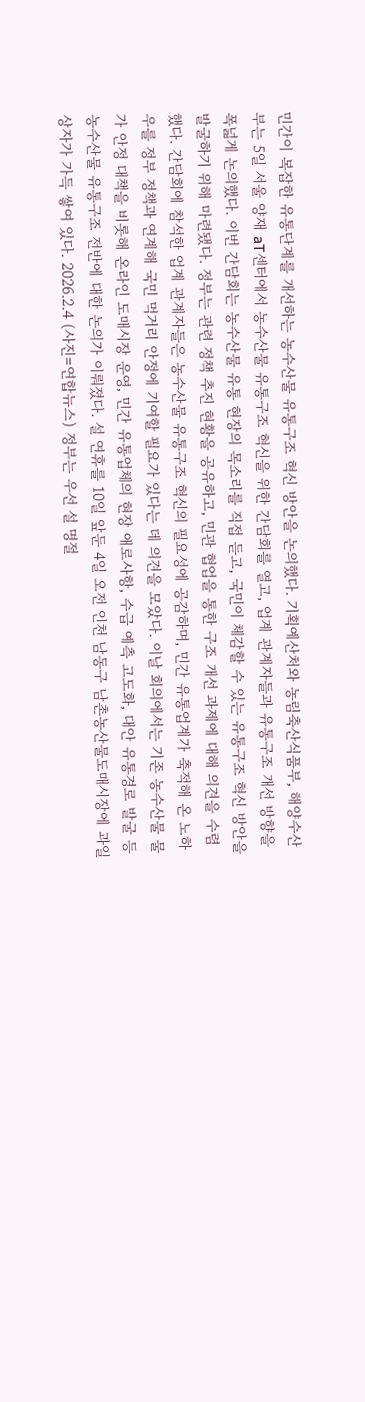민간이 복잡한 유통단계를 개선하는 농수산물 유통구조 혁신 방안을 논의했다. 기획예산처와 농림축산식품부, 해양수산부는 5일 서울 양재 aT센터에서 농수산물 유통구조 혁신을 위한 간담회를 열고, 업계 관계자들과 유통구조 개선 방향을 폭넓게 논의했다. 이번 간담회는 농수산물 유통 현장의 목소리를 직접 듣고, 국민이 체감할 수 있는 유통구조 혁신 방안을 발굴하기 위해 마련됐다. 정부는 관련 정책 추진 현황을 공유하고, 민관 협업을 통한 구조 개선 과제에 대해 의견을 수렴했다. 간담회에 참석한 업계 관계자들은 농수산물 유통구조 혁신의 필요성에 공감하며, 민간 유통업계가 축적해 온 노하우를 정부 정책과 연계해 국민 먹거리 안정에 기여할 필요가 있다는 데 의견을 모았다. 이날 회의에서는 기존 농수산물 물가 안정 대책을 비롯해 온라인 도매시장 운영, 민간 유통업체의 현장 애로사항, 수급 예측 고도화, 대안 유통경로 발굴 등 농수산물 유통구조 전반에 대한 논의가 이뤄졌다. 설 연휴를 10일 앞둔 4일 오전 인천 남동구 남촌농산물도매시장에 과일상자가 가득 쌓여 있다. 2026.2.4 (사진=연합뉴스) 정부는 우선 설 명절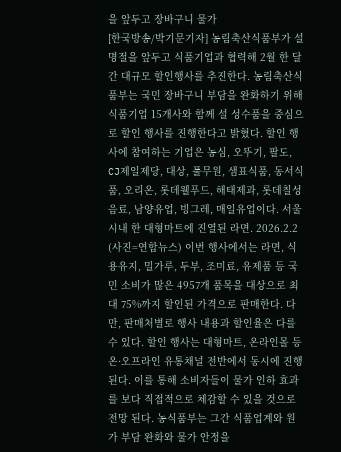을 앞두고 장바구니 물가
[한국방송/박기문기자] 농림축산식품부가 설 명절을 앞두고 식품기업과 협력해 2월 한 달간 대규모 할인행사를 추진한다. 농림축산식품부는 국민 장바구니 부담을 완화하기 위해 식품기업 15개사와 함께 설 성수품을 중심으로 할인 행사를 진행한다고 밝혔다. 할인 행사에 참여하는 기업은 농심, 오뚜기, 팔도, CJ제일제당, 대상, 풀무원, 샘표식품, 동서식품, 오리온, 롯데웰푸드, 해태제과, 롯데칠성음료, 남양유업, 빙그레, 매일유업이다. 서울 시내 한 대형마트에 진열된 라면. 2026.2.2 (사진=연합뉴스) 이번 행사에서는 라면, 식용유지, 밀가루, 두부, 조미료, 유제품 등 국민 소비가 많은 4957개 품목을 대상으로 최대 75%까지 할인된 가격으로 판매한다. 다만, 판매처별로 행사 내용과 할인율은 다를 수 있다. 할인 행사는 대형마트, 온라인몰 등 온·오프라인 유통채널 전반에서 동시에 진행된다. 이를 통해 소비자들이 물가 인하 효과를 보다 직접적으로 체감할 수 있을 것으로 전망 된다. 농식품부는 그간 식품업계와 원가 부담 완화와 물가 안정을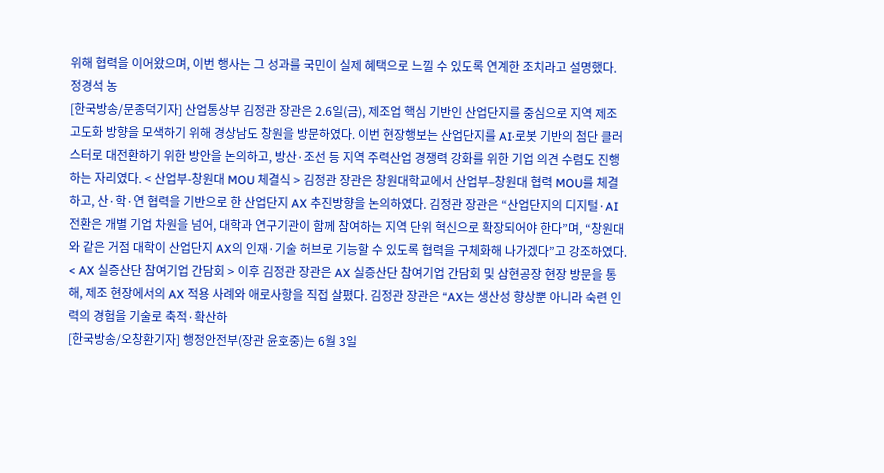위해 협력을 이어왔으며, 이번 행사는 그 성과를 국민이 실제 혜택으로 느낄 수 있도록 연계한 조치라고 설명했다. 정경석 농
[한국방송/문종덕기자] 산업통상부 김정관 장관은 2.6일(금), 제조업 핵심 기반인 산업단지를 중심으로 지역 제조 고도화 방향을 모색하기 위해 경상남도 창원을 방문하였다. 이번 현장행보는 산업단지를 AI·로봇 기반의 첨단 클러스터로 대전환하기 위한 방안을 논의하고, 방산·조선 등 지역 주력산업 경쟁력 강화를 위한 기업 의견 수렴도 진행하는 자리였다. < 산업부-창원대 MOU 체결식 > 김정관 장관은 창원대학교에서 산업부–창원대 협력 MOU를 체결하고, 산·학·연 협력을 기반으로 한 산업단지 AX 추진방향을 논의하였다. 김정관 장관은 “산업단지의 디지털·AI 전환은 개별 기업 차원을 넘어, 대학과 연구기관이 함께 참여하는 지역 단위 혁신으로 확장되어야 한다”며, “창원대와 같은 거점 대학이 산업단지 AX의 인재·기술 허브로 기능할 수 있도록 협력을 구체화해 나가겠다”고 강조하였다. < AX 실증산단 참여기업 간담회 > 이후 김정관 장관은 AX 실증산단 참여기업 간담회 및 삼현공장 현장 방문을 통해, 제조 현장에서의 AX 적용 사례와 애로사항을 직접 살폈다. 김정관 장관은 “AX는 생산성 향상뿐 아니라 숙련 인력의 경험을 기술로 축적·확산하
[한국방송/오창환기자] 행정안전부(장관 윤호중)는 6월 3일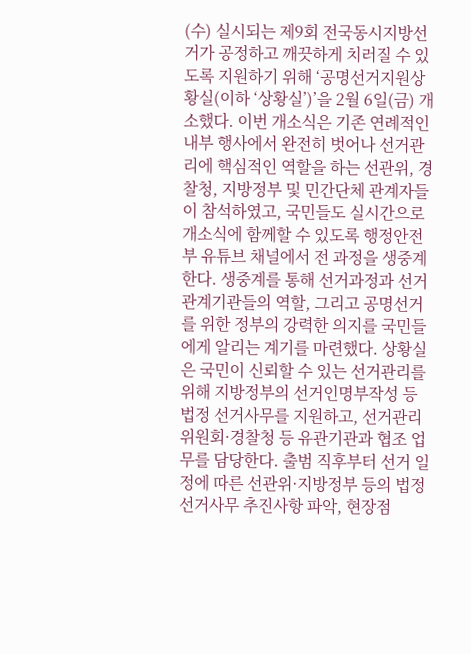(수) 실시되는 제9회 전국동시지방선거가 공정하고 깨끗하게 치러질 수 있도록 지원하기 위해 ‘공명선거지원상황실(이하 ‘상황실’)’을 2월 6일(금) 개소했다. 이번 개소식은 기존 연례적인 내부 행사에서 완전히 벗어나 선거관리에 핵심적인 역할을 하는 선관위, 경찰청, 지방정부 및 민간단체 관계자들이 참석하였고, 국민들도 실시간으로 개소식에 함께할 수 있도록 행정안전부 유튜브 채널에서 전 과정을 생중계한다. 생중계를 통해 선거과정과 선거 관계기관들의 역할, 그리고 공명선거를 위한 정부의 강력한 의지를 국민들에게 알리는 계기를 마련했다. 상황실은 국민이 신뢰할 수 있는 선거관리를 위해 지방정부의 선거인명부작성 등 법정 선거사무를 지원하고, 선거관리위원회·경찰청 등 유관기관과 협조 업무를 담당한다. 출범 직후부터 선거 일정에 따른 선관위·지방정부 등의 법정선거사무 추진사항 파악, 현장점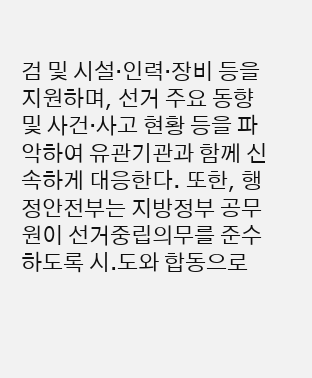검 및 시설·인력·장비 등을 지원하며, 선거 주요 동향 및 사건·사고 현황 등을 파악하여 유관기관과 함께 신속하게 대응한다. 또한, 행정안전부는 지방정부 공무원이 선거중립의무를 준수하도록 시․도와 합동으로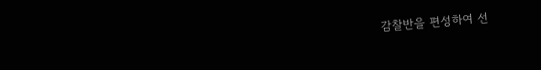감찰반을 편성하여 선